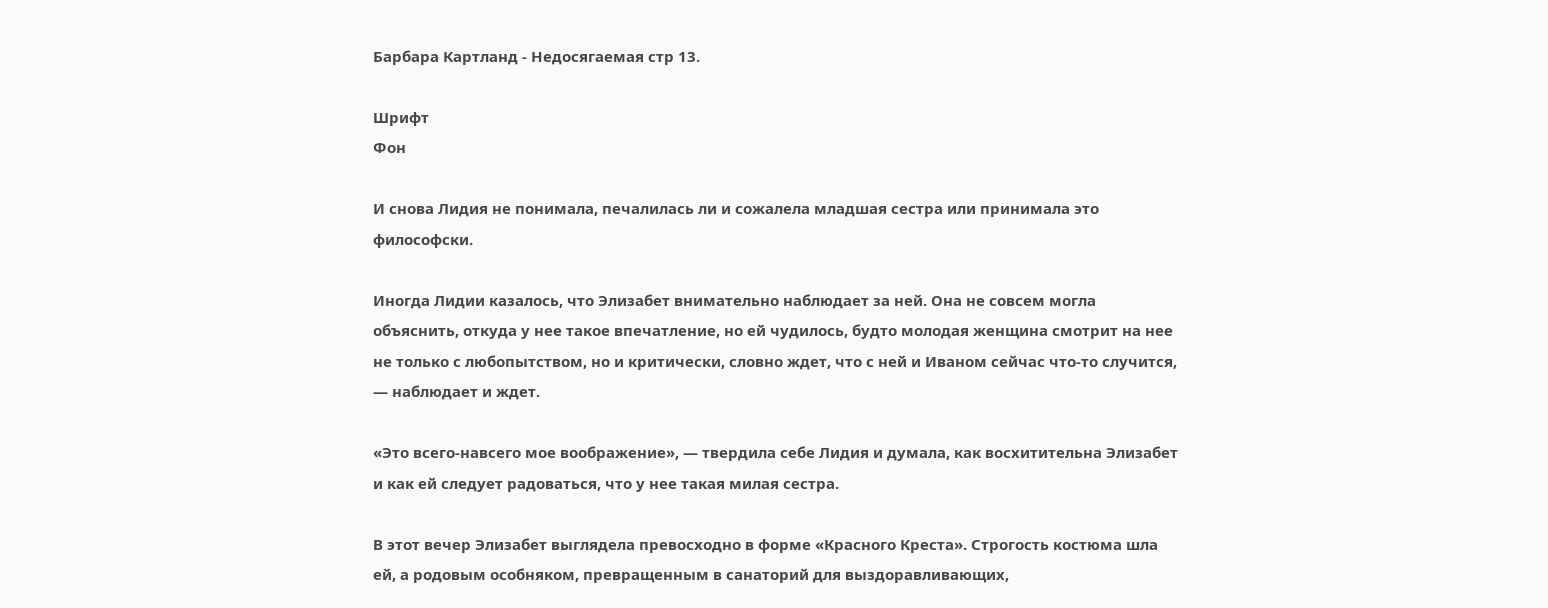Барбара Картланд - Недосягаемая стр 13.

Шрифт
Фон

И снова Лидия не понимала, печалилась ли и сожалела младшая сестра или принимала это философски.

Иногда Лидии казалось, что Элизабет внимательно наблюдает за ней. Она не совсем могла объяснить, откуда у нее такое впечатление, но ей чудилось, будто молодая женщина смотрит на нее не только с любопытством, но и критически, словно ждет, что с ней и Иваном сейчас что-то случится, — наблюдает и ждет.

«Это всего-навсего мое воображение», — твердила себе Лидия и думала, как восхитительна Элизабет и как ей следует радоваться, что у нее такая милая сестра.

В этот вечер Элизабет выглядела превосходно в форме «Красного Креста». Строгость костюма шла ей, а родовым особняком, превращенным в санаторий для выздоравливающих,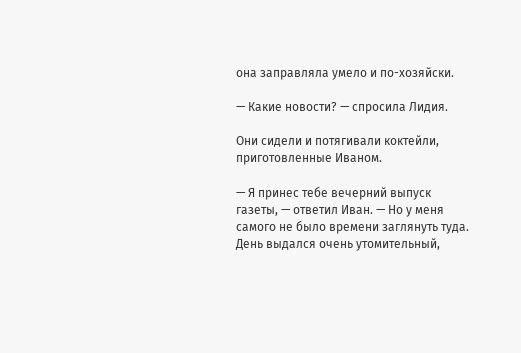она заправляла умело и по-хозяйски.

— Какие новости? — спросила Лидия.

Они сидели и потягивали коктейли, приготовленные Иваном.

— Я принес тебе вечерний выпуск газеты, — ответил Иван. — Но у меня самого не было времени заглянуть туда. День выдался очень утомительный,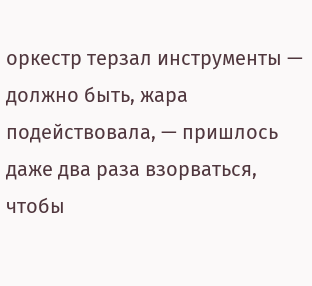оркестр терзал инструменты — должно быть, жара подействовала, — пришлось даже два раза взорваться, чтобы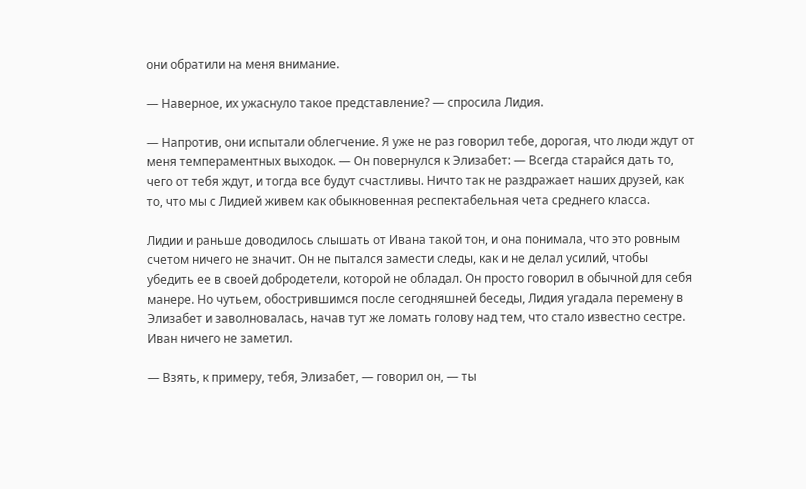они обратили на меня внимание.

— Наверное, их ужаснуло такое представление? — спросила Лидия.

— Напротив, они испытали облегчение. Я уже не раз говорил тебе, дорогая, что люди ждут от меня темпераментных выходок. — Он повернулся к Элизабет: — Всегда старайся дать то, чего от тебя ждут, и тогда все будут счастливы. Ничто так не раздражает наших друзей, как то, что мы с Лидией живем как обыкновенная респектабельная чета среднего класса.

Лидии и раньше доводилось слышать от Ивана такой тон, и она понимала, что это ровным счетом ничего не значит. Он не пытался замести следы, как и не делал усилий, чтобы убедить ее в своей добродетели, которой не обладал. Он просто говорил в обычной для себя манере. Но чутьем, обострившимся после сегодняшней беседы, Лидия угадала перемену в Элизабет и заволновалась, начав тут же ломать голову над тем, что стало известно сестре. Иван ничего не заметил.

— Взять, к примеру, тебя, Элизабет, — говорил он, — ты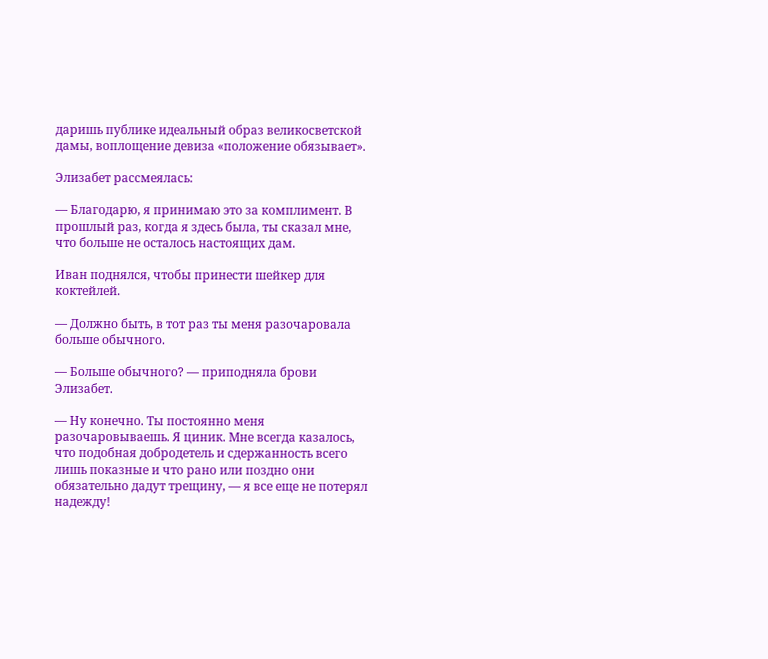даришь публике идеальный образ великосветской дамы, воплощение девиза «положение обязывает».

Элизабет рассмеялась:

— Благодарю, я принимаю это за комплимент. В прошлый раз, когда я здесь была, ты сказал мне, что больше не осталось настоящих дам.

Иван поднялся, чтобы принести шейкер для коктейлей.

— Должно быть, в тот раз ты меня разочаровала больше обычного.

— Больше обычного? — приподняла брови Элизабет.

— Ну конечно. Ты постоянно меня разочаровываешь. Я циник. Мне всегда казалось, что подобная добродетель и сдержанность всего лишь показные и что рано или поздно они обязательно дадут трещину, — я все еще не потерял надежду!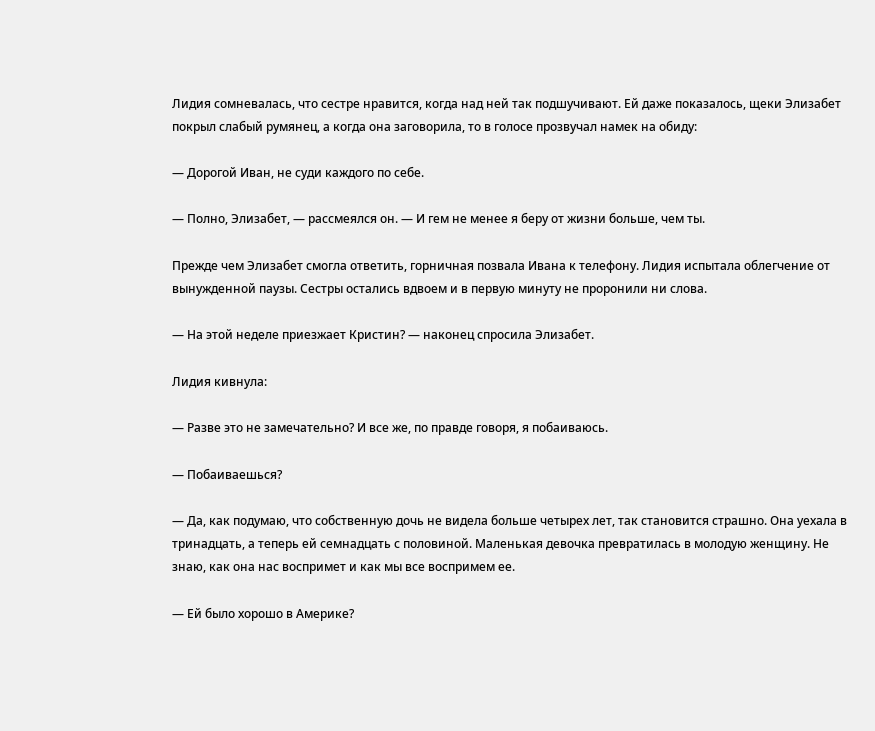Лидия сомневалась, что сестре нравится, когда над ней так подшучивают. Ей даже показалось, щеки Элизабет покрыл слабый румянец, а когда она заговорила, то в голосе прозвучал намек на обиду:

— Дорогой Иван, не суди каждого по себе.

— Полно, Элизабет, — рассмеялся он. — И гем не менее я беру от жизни больше, чем ты.

Прежде чем Элизабет смогла ответить, горничная позвала Ивана к телефону. Лидия испытала облегчение от вынужденной паузы. Сестры остались вдвоем и в первую минуту не проронили ни слова.

— На этой неделе приезжает Кристин? — наконец спросила Элизабет.

Лидия кивнула:

— Разве это не замечательно? И все же, по правде говоря, я побаиваюсь.

— Побаиваешься?

— Да, как подумаю, что собственную дочь не видела больше четырех лет, так становится страшно. Она уехала в тринадцать, а теперь ей семнадцать с половиной. Маленькая девочка превратилась в молодую женщину. Не знаю, как она нас воспримет и как мы все воспримем ее.

— Ей было хорошо в Америке?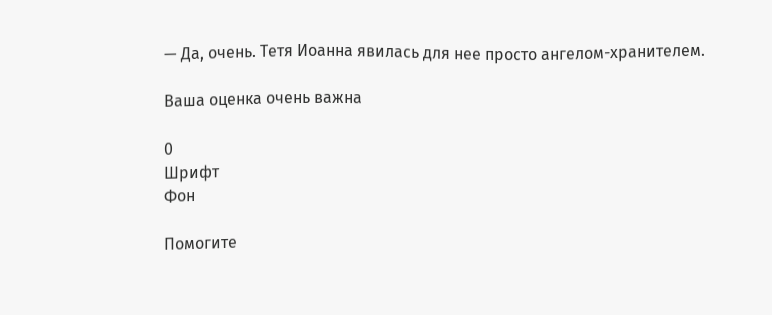— Да, очень. Тетя Иоанна явилась для нее просто ангелом-хранителем.

Ваша оценка очень важна

0
Шрифт
Фон

Помогите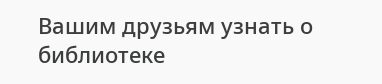Вашим друзьям узнать о библиотеке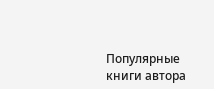Популярные книги автора